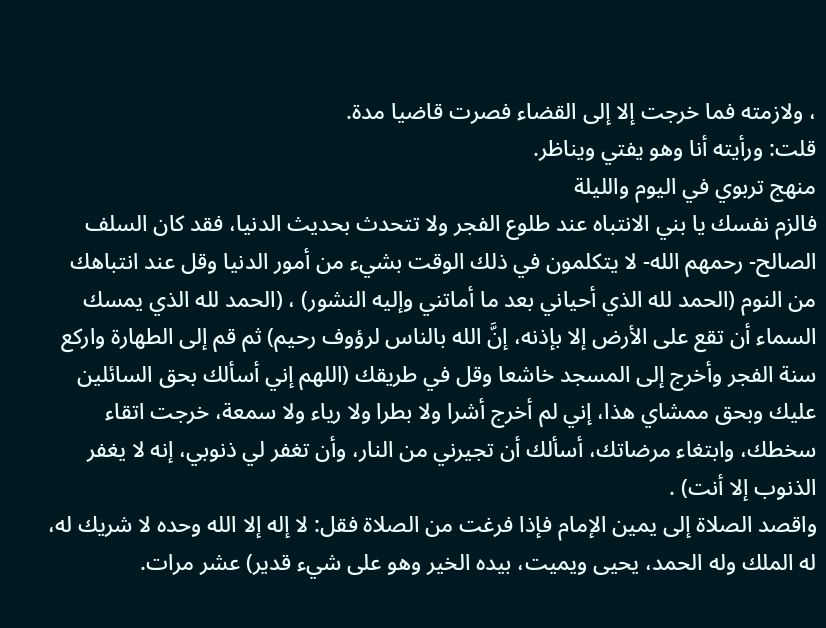، ولازمته فما خرجت إلا إلى القضاء فصرت قاضيا مدة.
قلت: ورأيته أنا وهو يفتي ويناظر.
منهج تربوي في اليوم والليلة
فالزم نفسك يا بني الانتباه عند طلوع الفجر ولا تتحدث بحديث الدنيا، فقد كان السلف الصالح- رحمهم الله- لا يتكلمون في ذلك الوقت بشيء من أمور الدنيا وقل عند انتباهك من النوم (الحمد لله الذي أحياني بعد ما أماتني وإليه النشور) ، (الحمد لله الذي يمسك السماء أن تقع على الأرض إلا بإذنه، إنَّ الله بالناس لرؤوف رحيم) ثم قم إلى الطهارة واركع سنة الفجر وأخرج إلى المسجد خاشعا وقل في طريقك (اللهم إني أسألك بحق السائلين عليك وبحق ممشاي هذا، إني لم أخرج أشرا ولا بطرا ولا رياء ولا سمعة، خرجت اتقاء سخطك، وابتغاء مرضاتك، أسألك أن تجيرني من النار، وأن تغفر لي ذنوبي، إنه لا يغفر الذنوب إلا أنت) .
واقصد الصلاة إلى يمين الإمام فإذا فرغت من الصلاة فقل: لا إله إلا الله وحده لا شريك له، له الملك وله الحمد، يحيى ويميت، بيده الخير وهو على شيء قدير) عشر مرات.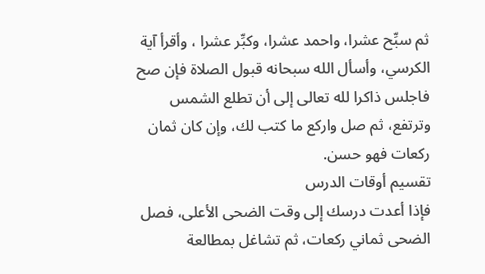ثم سبِّح عشرا، واحمد عشرا، وكبِّر عشرا ، وأقرأ آية الكرسي، وأسأل الله سبحانه قبول الصلاة فإن صح فاجلس ذاكرا لله تعالى إلى أن تطلع الشمس وترتفع، ثم صل واركع ما كتب لك، وإن كان ثمان ركعات فهو حسن.
تقسيم أوقات الدرس
فإذا أعدت درسك إلى وقت الضحى الأعلى، فصل الضحى ثماني ركعات، ثم تشاغل بمطالعة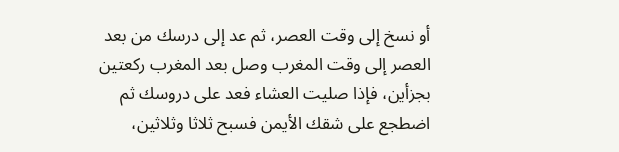أو نسخ إلى وقت العصر، ثم عد إلى درسك من بعد العصر إلى وقت المغرب وصل بعد المغرب ركعتين بجزأين، فإذا صليت العشاء فعد على دروسك ثم اضطجع على شقك الأيمن فسبح ثلاثا وثلاثين،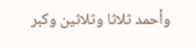وأحمد ثلاثا وثلاثين وكبر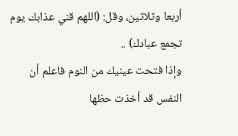أربعا وثلاثين، وقل: (اللهم قني عذابك يوم تجمع عبادك) ..
وإذا فتحت عينيك من النوم فاعلم أن النفس قد أخذت حظها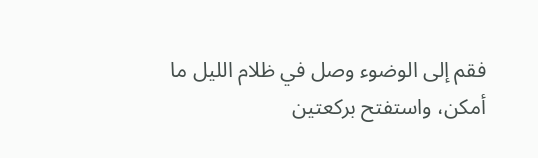فقم إلى الوضوء وصل في ظلام الليل ما أمكن، واستفتح بركعتين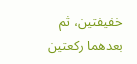خفيفتين، ثم بعدهما ركعتين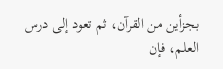بجزأين من القرآن، ثم تعود إلى درس العلم، فإن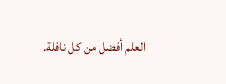العلم أفضل من كل نافلة.